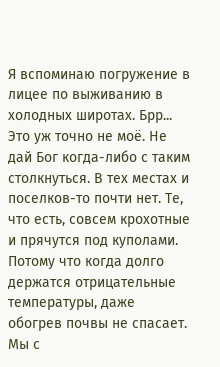Я вспоминаю погружение в лицее по выживанию в холодных широтах. Брр... Это уж точно не моё. Не дай Бог когда-либо с таким столкнуться. В тех местах и поселков-то почти нет. Те, что есть, совсем крохотные и прячутся под куполами. Потому что когда долго держатся отрицательные температуры, даже обогрев почвы не спасает.
Мы с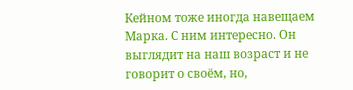Кейном тоже иногда навещаем Марка. С ним интересно. Он выглядит на наш возраст и не говорит о своём, но,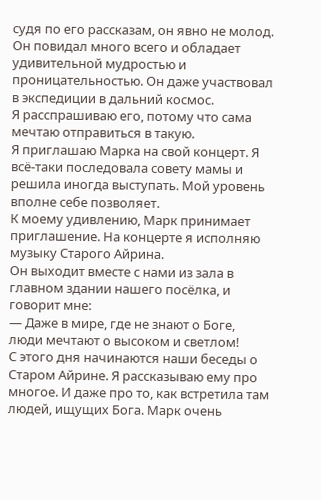судя по его рассказам, он явно не молод. Он повидал много всего и обладает удивительной мудростью и проницательностью. Он даже участвовал в экспедиции в дальний космос.
Я расспрашиваю его, потому что сама мечтаю отправиться в такую.
Я приглашаю Марка на свой концерт. Я всё-таки последовала совету мамы и решила иногда выступать. Мой уровень вполне себе позволяет.
К моему удивлению, Марк принимает приглашение. На концерте я исполняю музыку Старого Айрина.
Он выходит вместе с нами из зала в главном здании нашего посёлка, и говорит мне:
— Даже в мире, где не знают о Боге, люди мечтают о высоком и светлом!
С этого дня начинаются наши беседы о Старом Айрине. Я рассказываю ему про многое. И даже про то, как встретила там людей, ищущих Бога. Марк очень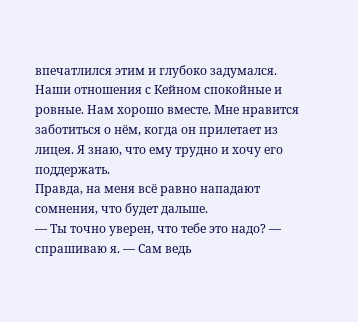впечатлился этим и глубоко задумался.
Наши отношения с Кейном спокойные и ровные. Нам хорошо вместе. Мне нравится заботиться о нём, когда он прилетает из лицея. Я знаю, что ему трудно и хочу его поддержать.
Правда, на меня всё равно нападают сомнения, что будет дальше.
— Ты точно уверен, что тебе это надо? — спрашиваю я. — Сам ведь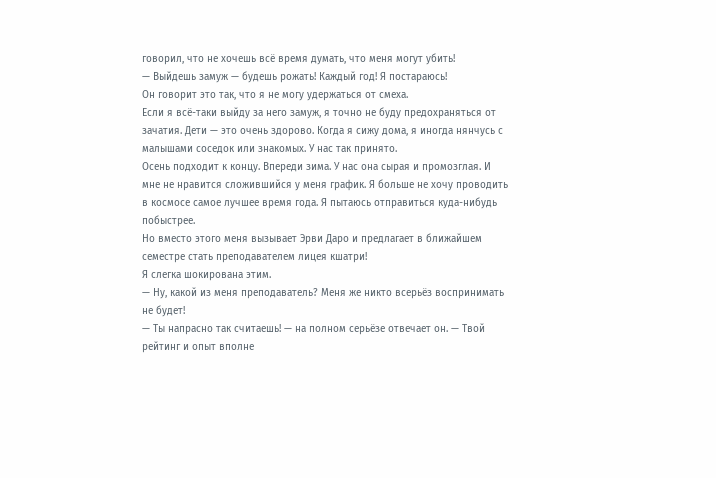говорил, что не хочешь всё время думать, что меня могут убить!
— Выйдешь замуж — будешь рожать! Каждый год! Я постараюсь!
Он говорит это так, что я не могу удержаться от смеха.
Если я всё-таки выйду за него замуж, я точно не буду предохраняться от зачатия. Дети — это очень здорово. Когда я сижу дома, я иногда нянчусь с малышами соседок или знакомых. У нас так принято.
Осень подходит к концу. Впереди зима. У нас она сырая и промозглая. И мне не нравится сложившийся у меня график. Я больше не хочу проводить в космосе самое лучшее время года. Я пытаюсь отправиться куда-нибудь побыстрее.
Но вместо этого меня вызывает Эрви Даро и предлагает в ближайшем семестре стать преподавателем лицея кшатри!
Я слегка шокирована этим.
— Ну, какой из меня преподаватель? Меня же никто всерьёз воспринимать не будет!
— Ты напрасно так считаешь! — на полном серьёзе отвечает он. — Твой рейтинг и опыт вполне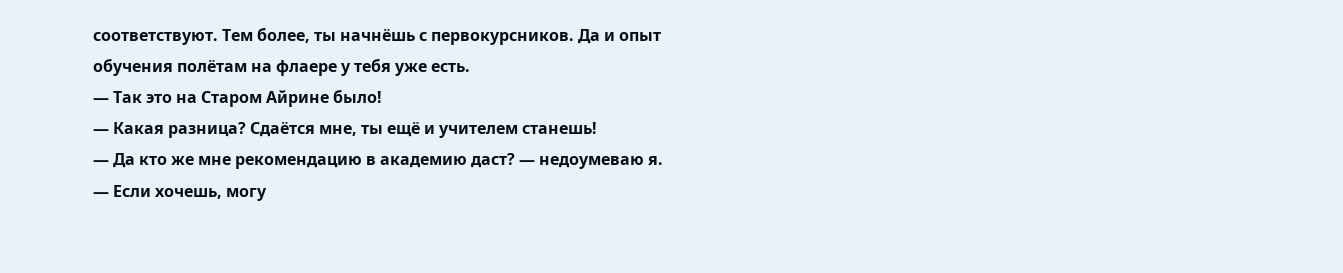соответствуют. Тем более, ты начнёшь с первокурсников. Да и опыт обучения полётам на флаере у тебя уже есть.
— Так это на Старом Айрине было!
— Какая разница? Сдаётся мне, ты ещё и учителем станешь!
— Да кто же мне рекомендацию в академию даст? — недоумеваю я.
— Если хочешь, могу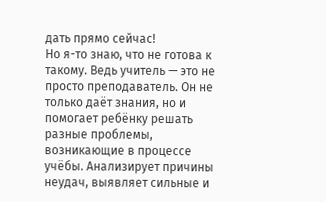дать прямо сейчас!
Но я-то знаю, что не готова к такому. Ведь учитель — это не просто преподаватель. Он не только даёт знания, но и помогает ребёнку решать разные проблемы, возникающие в процессе учёбы. Анализирует причины неудач, выявляет сильные и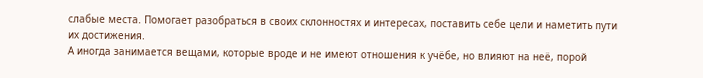слабые места. Помогает разобраться в своих склонностях и интересах, поставить себе цели и наметить пути их достижения.
А иногда занимается вещами, которые вроде и не имеют отношения к учёбе, но влияют на неё, порой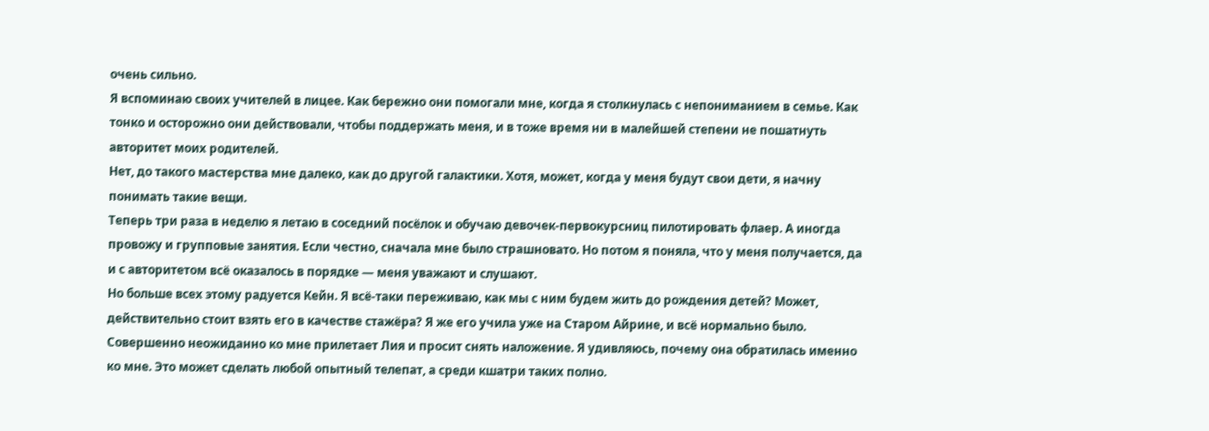очень сильно.
Я вспоминаю своих учителей в лицее. Как бережно они помогали мне, когда я столкнулась с непониманием в семье. Как тонко и осторожно они действовали, чтобы поддержать меня, и в тоже время ни в малейшей степени не пошатнуть авторитет моих родителей.
Нет, до такого мастерства мне далеко, как до другой галактики. Хотя, может, когда у меня будут свои дети, я начну понимать такие вещи.
Теперь три раза в неделю я летаю в соседний посёлок и обучаю девочек-первокурсниц пилотировать флаер. А иногда провожу и групповые занятия. Если честно, сначала мне было страшновато. Но потом я поняла, что у меня получается, да и с авторитетом всё оказалось в порядке — меня уважают и слушают.
Но больше всех этому радуется Кейн. Я всё-таки переживаю, как мы с ним будем жить до рождения детей? Может, действительно стоит взять его в качестве стажёра? Я же его учила уже на Старом Айрине, и всё нормально было.
Совершенно неожиданно ко мне прилетает Лия и просит снять наложение. Я удивляюсь, почему она обратилась именно ко мне. Это может сделать любой опытный телепат, а среди кшатри таких полно.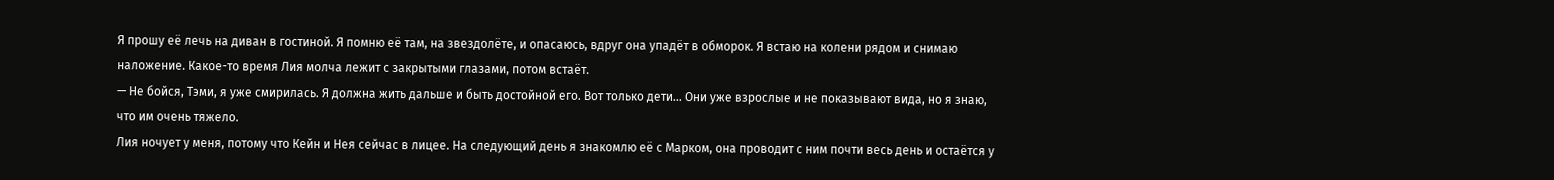Я прошу её лечь на диван в гостиной. Я помню её там, на звездолёте, и опасаюсь, вдруг она упадёт в обморок. Я встаю на колени рядом и снимаю наложение. Какое-то время Лия молча лежит с закрытыми глазами, потом встаёт.
— Не бойся, Тэми, я уже смирилась. Я должна жить дальше и быть достойной его. Вот только дети... Они уже взрослые и не показывают вида, но я знаю, что им очень тяжело.
Лия ночует у меня, потому что Кейн и Нея сейчас в лицее. На следующий день я знакомлю её с Марком, она проводит с ним почти весь день и остаётся у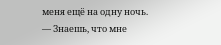меня ещё на одну ночь.
— Знаешь, что мне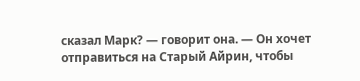сказал Марк? — говорит она. — Он хочет отправиться на Старый Айрин, чтобы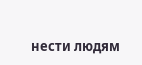нести людям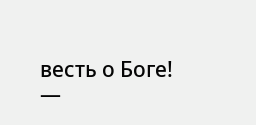весть о Боге!
—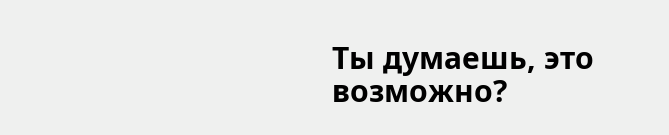Ты думаешь, это возможно?